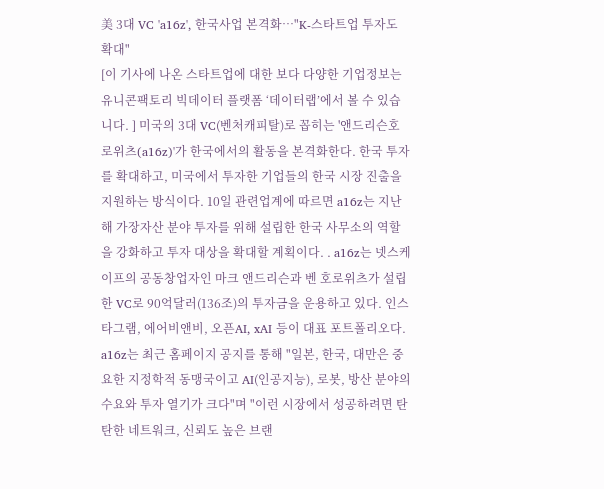美 3대 VC 'a16z', 한국사업 본격화…"K-스타트업 투자도 확대"
[이 기사에 나온 스타트업에 대한 보다 다양한 기업정보는 유니콘팩토리 빅데이터 플랫폼 ‘데이터랩’에서 볼 수 있습니다. ] 미국의 3대 VC(벤처캐피탈)로 꼽히는 '앤드리슨호로위츠(a16z)'가 한국에서의 활동을 본격화한다. 한국 투자를 확대하고, 미국에서 투자한 기업들의 한국 시장 진출을 지원하는 방식이다. 10일 관련업계에 따르면 a16z는 지난해 가장자산 분야 투자를 위해 설립한 한국 사무소의 역할을 강화하고 투자 대상을 확대할 계획이다. . a16z는 넷스케이프의 공동창업자인 마크 앤드리슨과 벤 호로위츠가 설립한 VC로 90억달러(136조)의 투자금을 운용하고 있다. 인스타그램, 에어비앤비, 오픈AI, xAI 등이 대표 포트폴리오다. a16z는 최근 홈페이지 공지를 통해 "일본, 한국, 대만은 중요한 지정학적 동맹국이고 AI(인공지능), 로봇, 방산 분야의 수요와 투자 열기가 크다"며 "이런 시장에서 성공하려면 탄탄한 네트워크, 신뢰도 높은 브랜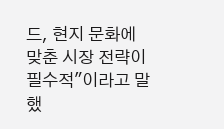드, 현지 문화에 맞춘 시장 전략이 필수적"이라고 말했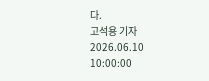다.
고석용 기자
2026.06.10 10:00:00